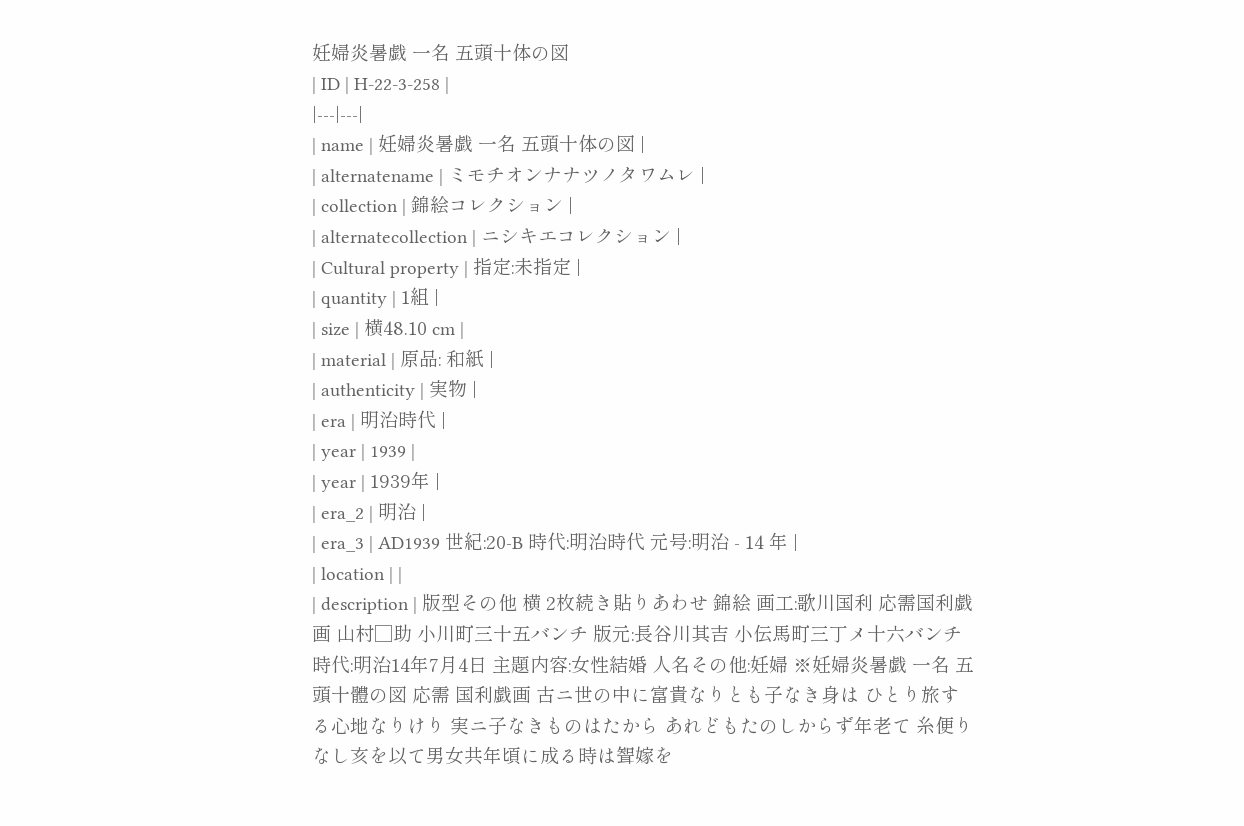妊婦炎暑戯 一名 五頭十体の図
| ID | H-22-3-258 |
|---|---|
| name | 妊婦炎暑戯 一名 五頭十体の図 |
| alternatename | ミモチオンナナツノタワムレ |
| collection | 錦絵コレクション |
| alternatecollection | ニシキエコレクション |
| Cultural property | 指定:未指定 |
| quantity | 1組 |
| size | 横48.10 cm |
| material | 原品: 和紙 |
| authenticity | 実物 |
| era | 明治時代 |
| year | 1939 |
| year | 1939年 |
| era_2 | 明治 |
| era_3 | AD1939 世紀:20-B 時代:明治時代 元号:明治 - 14 年 |
| location | |
| description | 版型その他 横 2枚続き貼りあわせ 錦絵 画工:歌川国利 応需国利戯画 山村□助 小川町三十五バンチ 版元:長谷川其吉 小伝馬町三丁メ十六バンチ 時代:明治14年7月4日 主題内容:女性結婚 人名その他:妊婦 ※妊婦炎暑戯 一名 五頭十體の図 応需 国利戯画 古ニ世の中に富貴なりとも子なき身は ひとり旅する心地なりけり 実ニ子なきものはたから あれどもたのしからず年老て 糸便りなし亥を以て男女共年頃に成る時は聟嫁を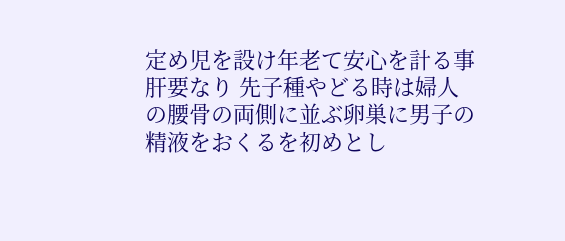定め児を設け年老て安心を計る事肝要なり 先子種やどる時は婦人の腰骨の両側に並ぶ卵巣に男子の精液をおくるを初めとし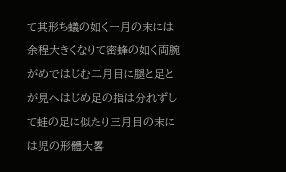て其形ち蟻の如く一月の末には余程大きくなりて密蜂の如く両腕がめではじむ二月目に腿と足とが見へはじめ足の指は分れずして蛙の足に似たり三月目の末には児の形體大畧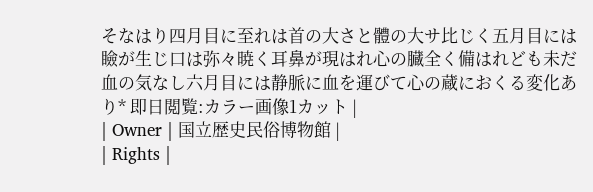そなはり四月目に至れは首の大さと體の大サ比じく五月目には瞼が生じ口は弥々暁く耳鼻が現はれ心の臓全く備はれども未だ血の気なし六月目には静脈に血を運びて心の蔵におくる変化あり* 即日閲覧:カラー画像1カット |
| Owner | 国立歴史民俗博物館 |
| Rights |